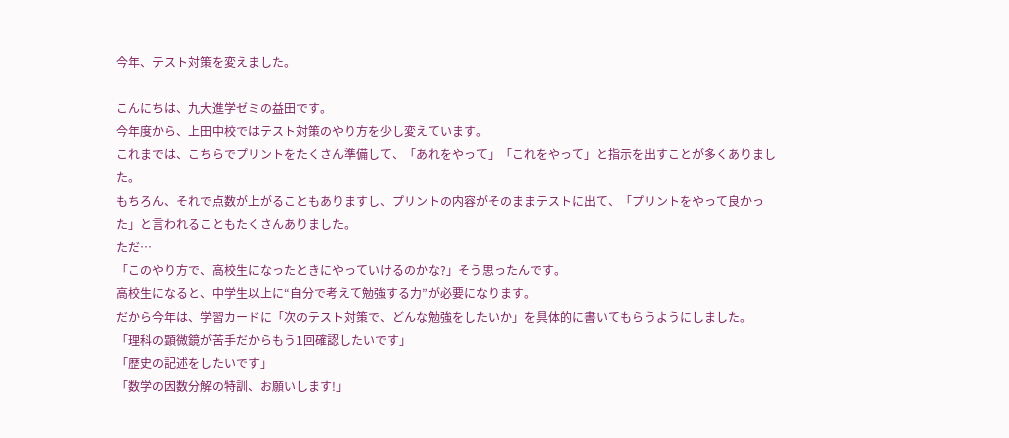今年、テスト対策を変えました。

こんにちは、九大進学ゼミの益田です。
今年度から、上田中校ではテスト対策のやり方を少し変えています。
これまでは、こちらでプリントをたくさん準備して、「あれをやって」「これをやって」と指示を出すことが多くありました。
もちろん、それで点数が上がることもありますし、プリントの内容がそのままテストに出て、「プリントをやって良かった」と言われることもたくさんありました。
ただ…
「このやり方で、高校生になったときにやっていけるのかな?」そう思ったんです。
高校生になると、中学生以上に“自分で考えて勉強する力”が必要になります。
だから今年は、学習カードに「次のテスト対策で、どんな勉強をしたいか」を具体的に書いてもらうようにしました。
「理科の顕微鏡が苦手だからもう1回確認したいです」
「歴史の記述をしたいです」
「数学の因数分解の特訓、お願いします!」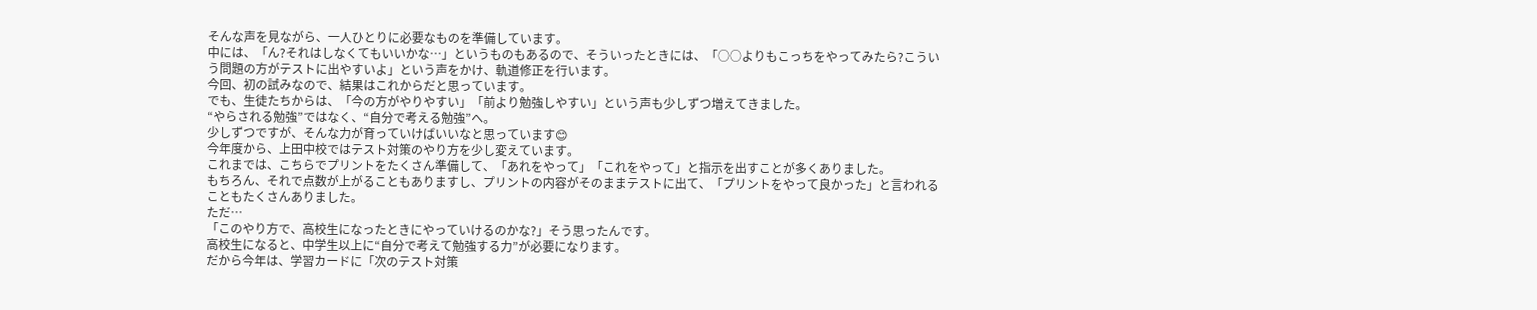そんな声を見ながら、一人ひとりに必要なものを準備しています。
中には、「ん?それはしなくてもいいかな…」というものもあるので、そういったときには、「○○よりもこっちをやってみたら?こういう問題の方がテストに出やすいよ」という声をかけ、軌道修正を行います。
今回、初の試みなので、結果はこれからだと思っています。
でも、生徒たちからは、「今の方がやりやすい」「前より勉強しやすい」という声も少しずつ増えてきました。
“やらされる勉強”ではなく、“自分で考える勉強”へ。
少しずつですが、そんな力が育っていけばいいなと思っています😊
今年度から、上田中校ではテスト対策のやり方を少し変えています。
これまでは、こちらでプリントをたくさん準備して、「あれをやって」「これをやって」と指示を出すことが多くありました。
もちろん、それで点数が上がることもありますし、プリントの内容がそのままテストに出て、「プリントをやって良かった」と言われることもたくさんありました。
ただ…
「このやり方で、高校生になったときにやっていけるのかな?」そう思ったんです。
高校生になると、中学生以上に“自分で考えて勉強する力”が必要になります。
だから今年は、学習カードに「次のテスト対策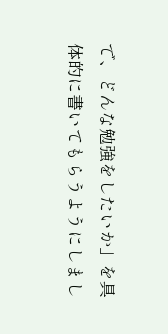で、どんな勉強をしたいか」を具体的に書いてもらうようにしまし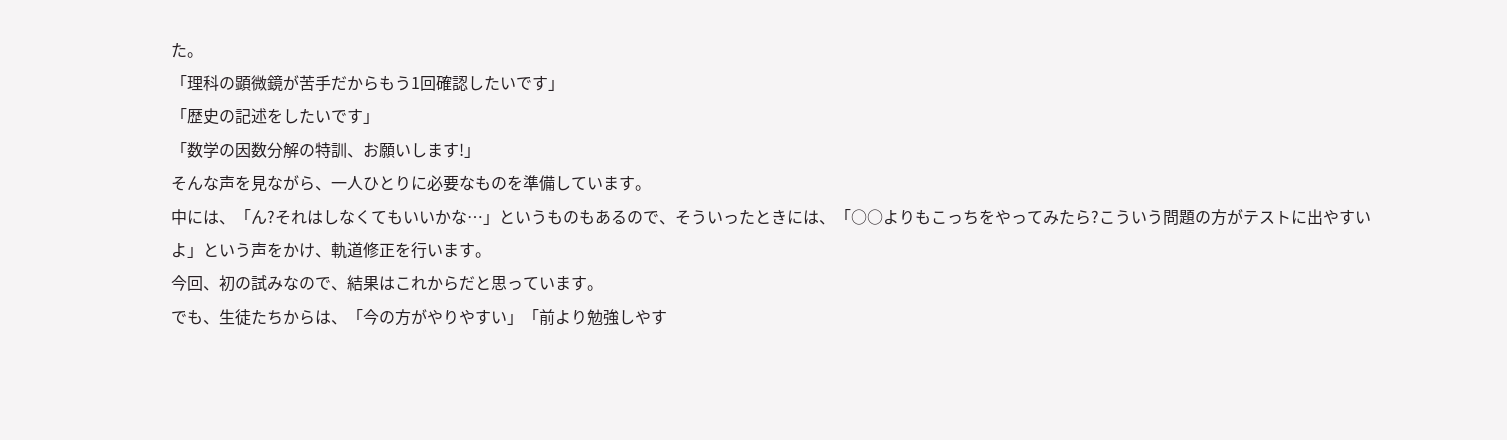た。
「理科の顕微鏡が苦手だからもう1回確認したいです」
「歴史の記述をしたいです」
「数学の因数分解の特訓、お願いします!」
そんな声を見ながら、一人ひとりに必要なものを準備しています。
中には、「ん?それはしなくてもいいかな…」というものもあるので、そういったときには、「○○よりもこっちをやってみたら?こういう問題の方がテストに出やすいよ」という声をかけ、軌道修正を行います。
今回、初の試みなので、結果はこれからだと思っています。
でも、生徒たちからは、「今の方がやりやすい」「前より勉強しやす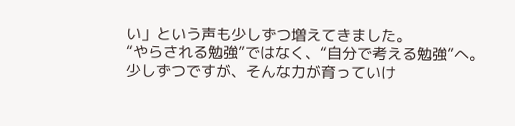い」という声も少しずつ増えてきました。
“やらされる勉強”ではなく、“自分で考える勉強”へ。
少しずつですが、そんな力が育っていけ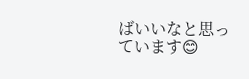ばいいなと思っています😊